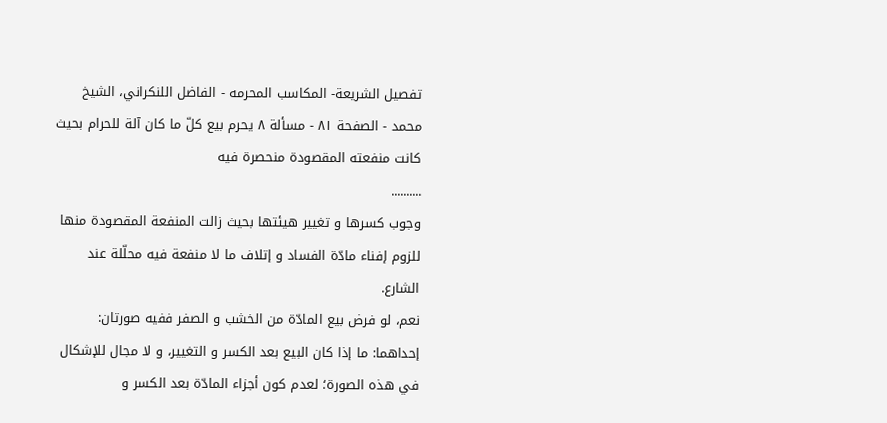تفصيل الشريعة- المكاسب المحرمه - الفاضل اللنكراني، الشيخ محمد - الصفحة ٨١ - مسألة ٨ يحرم بيع كلّ ما كان آلة للحرام بحيث كانت منفعته المقصودة منحصرة فيه
..........
وجوب كسرها و تغيير هيئتها بحيث زالت المنفعة المقصودة منها للزوم إفناء مادّة الفساد و إتلاف ما لا منفعة فيه محلّلة عند الشارع.
نعم، لو فرض بيع المادّة من الخشب و الصفر ففيه صورتان:
إحداهما: ما إذا كان البيع بعد الكسر و التغيير، و لا مجال للإشكال في هذه الصورة؛ لعدم كون أجزاء المادّة بعد الكسر و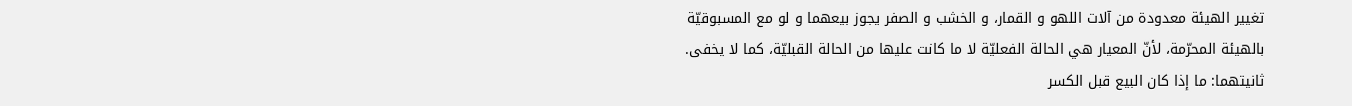تغيير الهيئة معدودة من آلات اللهو و القمار، و الخشب و الصفر يجوز بيعهما و لو مع المسبوقيّة بالهيئة المحرّمة، لأنّ المعيار هي الحالة الفعليّة لا ما كانت عليها من الحالة القبليّة، كما لا يخفى.
ثانيتهما: ما إذا كان البيع قبل الكسر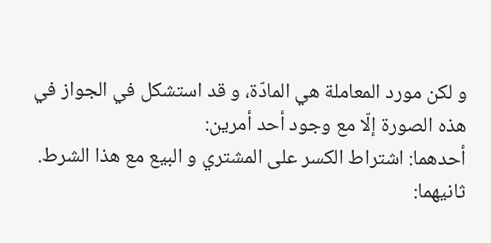و لكن مورد المعاملة هي المادّة، و قد استشكل في الجواز في هذه الصورة إلّا مع وجود أحد أمرين:
أحدهما: اشتراط الكسر على المشتري و البيع مع هذا الشرط.
ثانيهما: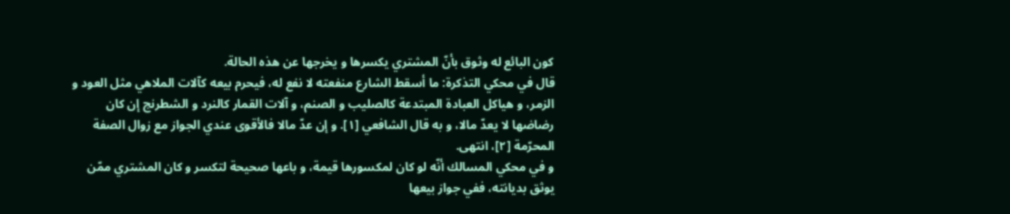كون البائع له وثوق بأنّ المشتري يكسرها و يخرجها عن هذه الحالة.
قال في محكي التذكرة: ما أسقط الشارع منفعته لا نفع له، فيحرم بيعه كآلات الملاهي مثل العود و الزمر، و هياكل العبادة المبتدعة كالصليب و الصنم، و آلات القمار كالنرد و الشطرنج إن كان رضاضها لا يعدّ مالا، و به قال الشافعي [١]. و إن عدّ مالا فالأقوى عندي الجواز مع زوال الصفة المحرّمة [٢]، انتهى.
و في محكي المسالك أنّه لو كان لمكسورها قيمة، و باعها صحيحة لتكسر و كان المشتري ممّن يوثق بديانته، ففي جواز بيعها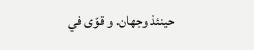حينئذ وجهان. و قوّى في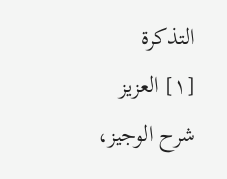التذكرة
[١] العزيز شرح الوجيز،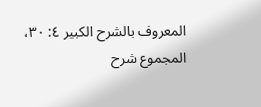المعروف بالشرح الكبير ٤: ٣٠، المجموع شرح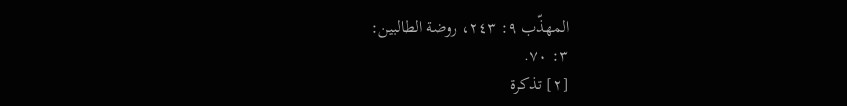المهذّب ٩: ٢٤٣، روضة الطالبين:
٣: ٧٠.
[٢] تذكرة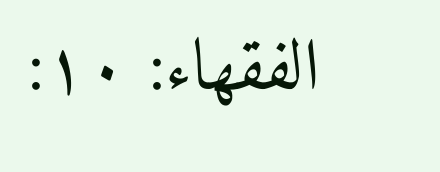الفقهاء: ١٠: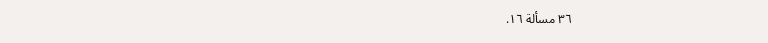٣٦ مسألة ١٦.